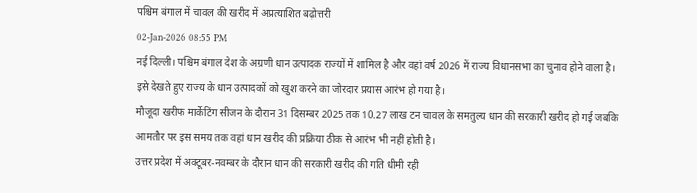पश्चिम बंगाल में चावल की खरीद में अप्रत्याशित बढ़ोत्तरी
02-Jan-2026 08:55 PM
नई दिल्ली। पश्चिम बंगाल देश के अग्रणी धान उत्पादक राज्यों में शामिल है और वहां वर्ष 2026 में राज्य विधानसभा का चुनाव होने वाला है। इसे देखते हुए राज्य के धान उत्पादकों को खुश करने का जोरदार प्रयास आरंभ हो गया है।
मौजूदा खरीफ मार्केटिंग सीजन के दौरान 31 दिसम्बर 2025 तक 10.27 लाख टन चावल के समतुल्य धान की सरकारी खरीद हो गई जबकि आमतौर पर इस समय तक वहां धान खरीद की प्रक्रिया ठीक से आरंभ भी नहीं होती है।
उत्तर प्रदेश में अक्टूबर-नवम्बर के दौरान धान की सरकारी खरीद की गति धीमी रही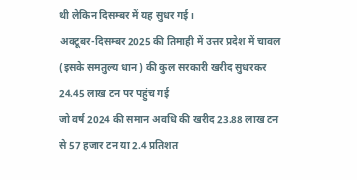थी लेकिन दिसम्बर में यह सुधर गई।
अक्टूबर-दिसम्बर 2025 की तिमाही में उत्तर प्रदेश में चावल (इसके समतुल्य धान) की कुल सरकारी खरीद सुधरकर 24.45 लाख टन पर पहुंच गई
जो वर्ष 2024 की समान अवधि की खरीद 23.88 लाख टन से 57 हजार टन या 2.4 प्रतिशत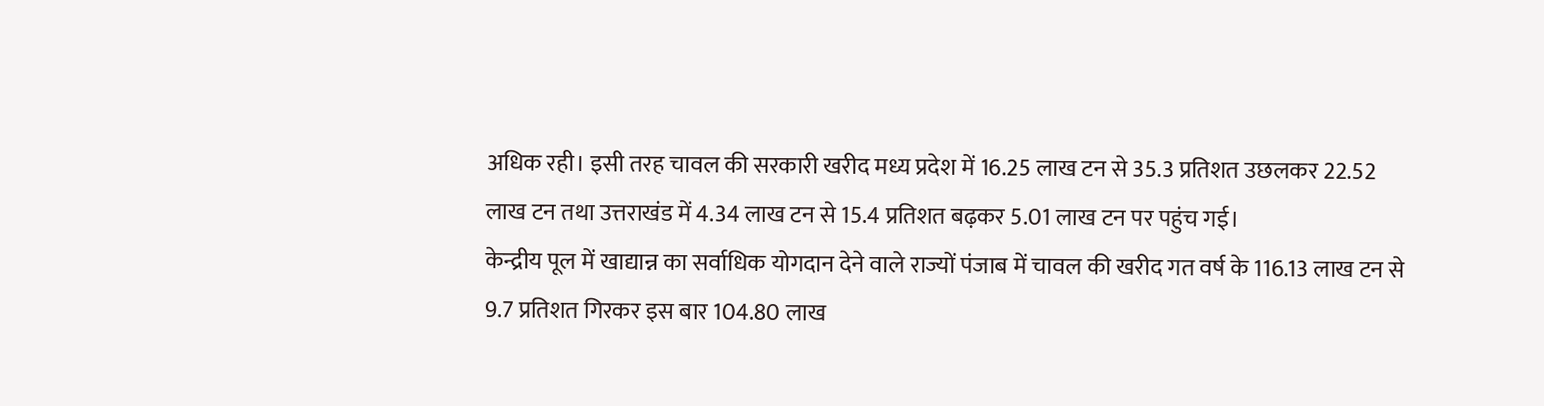अधिक रही। इसी तरह चावल की सरकारी खरीद मध्य प्रदेश में 16.25 लाख टन से 35.3 प्रतिशत उछलकर 22.52 लाख टन तथा उत्तराखंड में 4.34 लाख टन से 15.4 प्रतिशत बढ़कर 5.01 लाख टन पर पहुंच गई।
केन्द्रीय पूल में खाद्यान्न का सर्वाधिक योगदान देने वाले राज्यों पंजाब में चावल की खरीद गत वर्ष के 116.13 लाख टन से 9.7 प्रतिशत गिरकर इस बार 104.80 लाख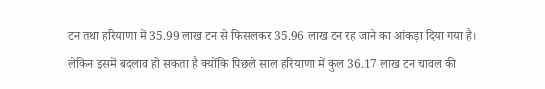टन तथा हरियाणा में 35.99 लाख टन से फिसलकर 35.96 लाख टन रह जाने का आंकड़ा दिया गया है।
लेकिन इसमें बदलाव हो सकता है क्योंकि पिछले साल हरियाणा में कुल 36.17 लाख टन चावल की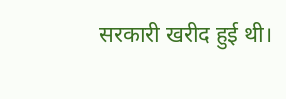सरकारी खरीद हुई थी।